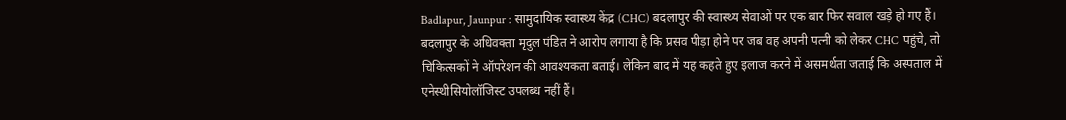Badlapur, Jaunpur : सामुदायिक स्वास्थ्य केंद्र (CHC) बदलापुर की स्वास्थ्य सेवाओं पर एक बार फिर सवाल खड़े हो गए हैं। बदलापुर के अधिवक्ता मृदुल पंडित ने आरोप लगाया है कि प्रसव पीड़ा होने पर जब वह अपनी पत्नी को लेकर CHC पहुंचे, तो चिकित्सकों ने ऑपरेशन की आवश्यकता बताई। लेकिन बाद में यह कहते हुए इलाज करने में असमर्थता जताई कि अस्पताल में एनेस्थीसियोलॉजिस्ट उपलब्ध नहीं हैं।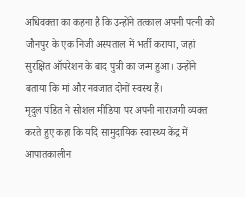अधिवक्ता का कहना है कि उन्होंने तत्काल अपनी पत्नी को जौनपुर के एक निजी अस्पताल में भर्ती कराया, जहां सुरक्षित ऑपरेशन के बाद पुत्री का जन्म हुआ। उन्होंने बताया कि मां और नवजात दोनों स्वस्थ हैं।
मृदुल पंडित ने सोशल मीडिया पर अपनी नाराजगी व्यक्त करते हुए कहा कि यदि सामुदायिक स्वास्थ्य केंद्र में आपातकालीन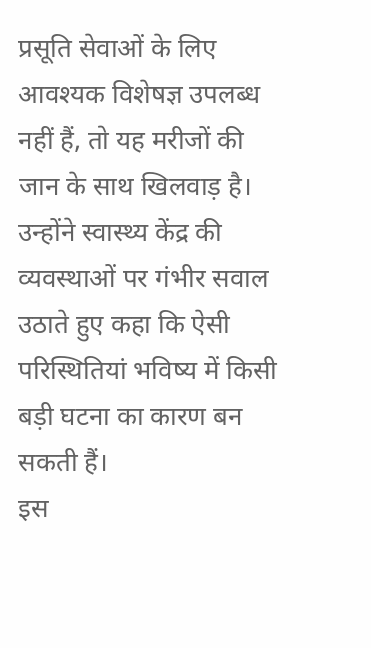प्रसूति सेवाओं के लिए आवश्यक विशेषज्ञ उपलब्ध नहीं हैं, तो यह मरीजों की जान के साथ खिलवाड़ है। उन्होंने स्वास्थ्य केंद्र की व्यवस्थाओं पर गंभीर सवाल उठाते हुए कहा कि ऐसी परिस्थितियां भविष्य में किसी बड़ी घटना का कारण बन सकती हैं।
इस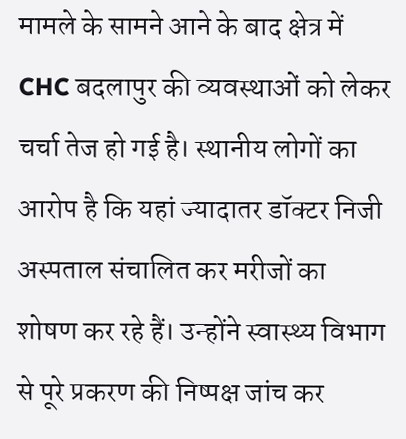मामले के सामने आने के बाद क्षेत्र में CHC बदलापुर की व्यवस्थाओं को लेकर चर्चा तेज हो गई है। स्थानीय लोगों का आरोप है कि यहां ज्यादातर डॉक्टर निजी अस्पताल संचालित कर मरीजों का शोषण कर रहे हैं। उन्होंने स्वास्थ्य विभाग से पूरे प्रकरण की निष्पक्ष जांच कर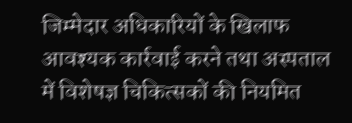जिम्मेदार अधिकारियों के खिलाफ आवश्यक कार्रवाई करने तथा अस्पताल में विशेषज्ञ चिकित्सकों की नियमित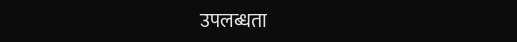उपलब्धता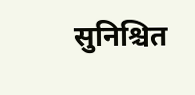सुनिश्चित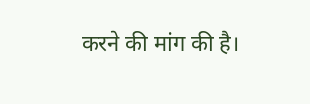करने की मांग की है।